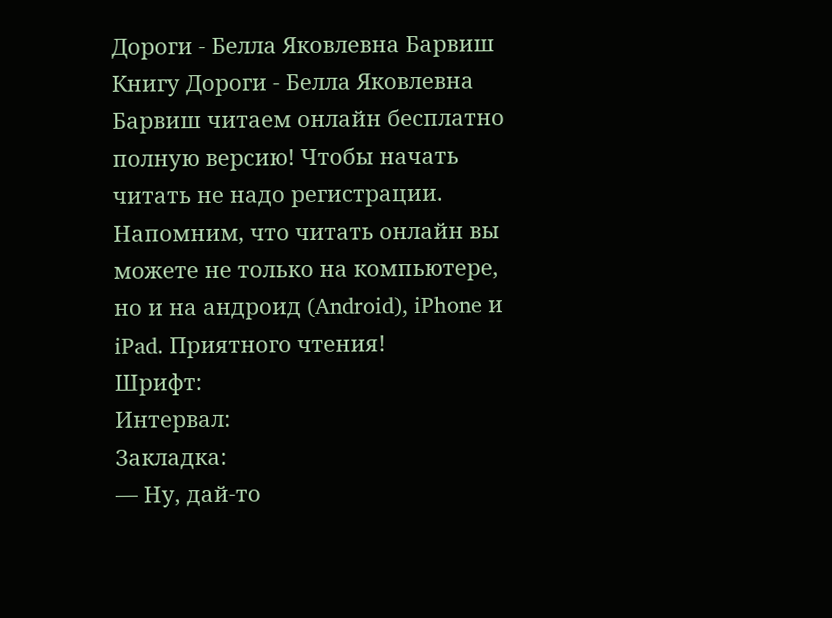Дороги - Белла Яковлевна Барвиш
Книгу Дороги - Белла Яковлевна Барвиш читаем онлайн бесплатно полную версию! Чтобы начать читать не надо регистрации. Напомним, что читать онлайн вы можете не только на компьютере, но и на андроид (Android), iPhone и iPad. Приятного чтения!
Шрифт:
Интервал:
Закладка:
— Ну, дай-то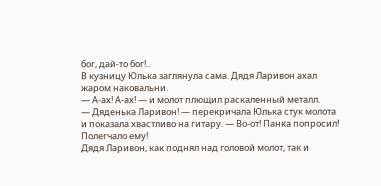бог, дай-то бог!..
В кузницу Юлька заглянула сама. Дядя Ларивон ахал жаром наковальни.
— А-ах! А-ах! — и молот плющил раскаленный металл.
— Дяденька Ларивон! — перекричала Юлька стук молота и показала хвастливо на гитару. — Во-от! Панка попросил! Полегчало ему!
Дядя Ларивон, как поднял над головой молот, так и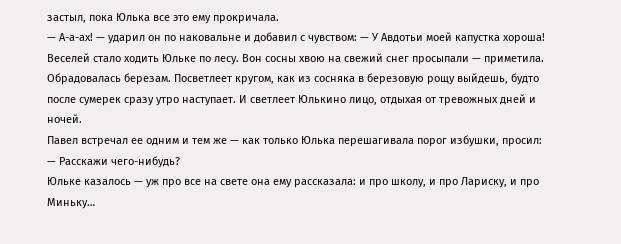застыл, пока Юлька все это ему прокричала.
— А-а-ах! — ударил он по наковальне и добавил с чувством: — У Авдотьи моей капустка хороша!
Веселей стало ходить Юльке по лесу. Вон сосны хвою на свежий снег просыпали — приметила. Обрадовалась березам. Посветлеет кругом, как из сосняка в березовую рощу выйдешь, будто после сумерек сразу утро наступает. И светлеет Юлькино лицо, отдыхая от тревожных дней и ночей.
Павел встречал ее одним и тем же — как только Юлька перешагивала порог избушки, просил:
— Расскажи чего-нибудь?
Юльке казалось — уж про все на свете она ему рассказала: и про школу, и про Лариску, и про Миньку…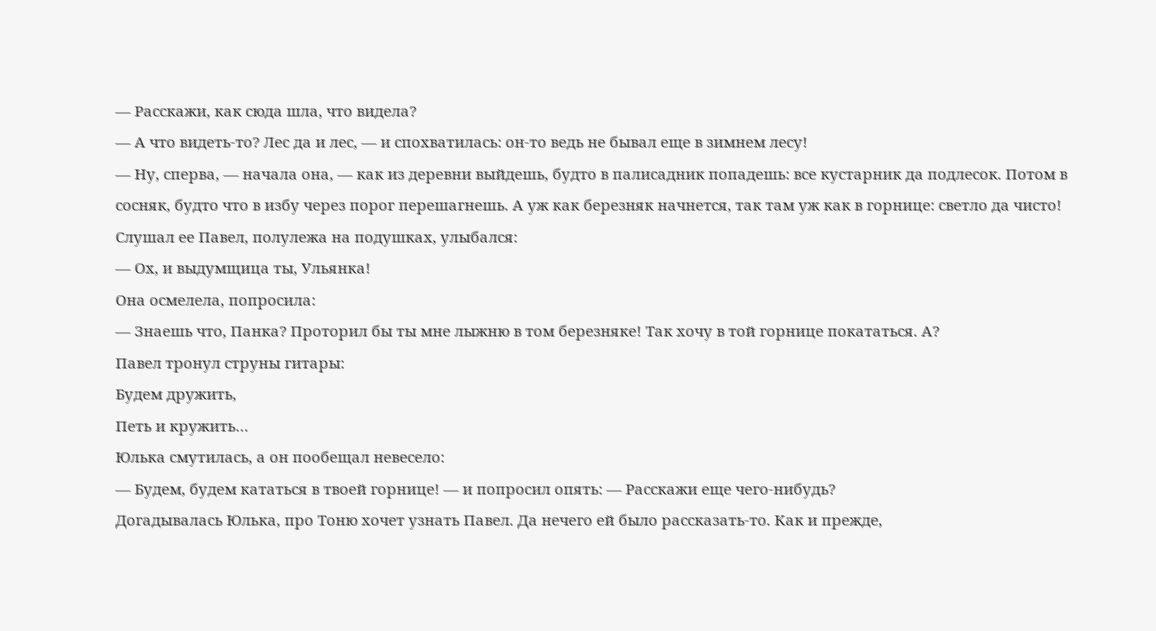— Расскажи, как сюда шла, что видела?
— А что видеть-то? Лес да и лес, — и спохватилась: он-то ведь не бывал еще в зимнем лесу!
— Ну, сперва, — начала она, — как из деревни выйдешь, будто в палисадник попадешь: все кустарник да подлесок. Потом в сосняк, будто что в избу через порог перешагнешь. А уж как березняк начнется, так там уж как в горнице: светло да чисто!
Слушал ее Павел, полулежа на подушках, улыбался:
— Ох, и выдумщица ты, Ульянка!
Она осмелела, попросила:
— Знаешь что, Панка? Проторил бы ты мне лыжню в том березняке! Так хочу в той горнице покататься. А?
Павел тронул струны гитары:
Будем дружить,
Петь и кружить…
Юлька смутилась, а он пообещал невесело:
— Будем, будем кататься в твоей горнице! — и попросил опять: — Расскажи еще чего-нибудь?
Догадывалась Юлька, про Тоню хочет узнать Павел. Да нечего ей было рассказать-то. Как и прежде,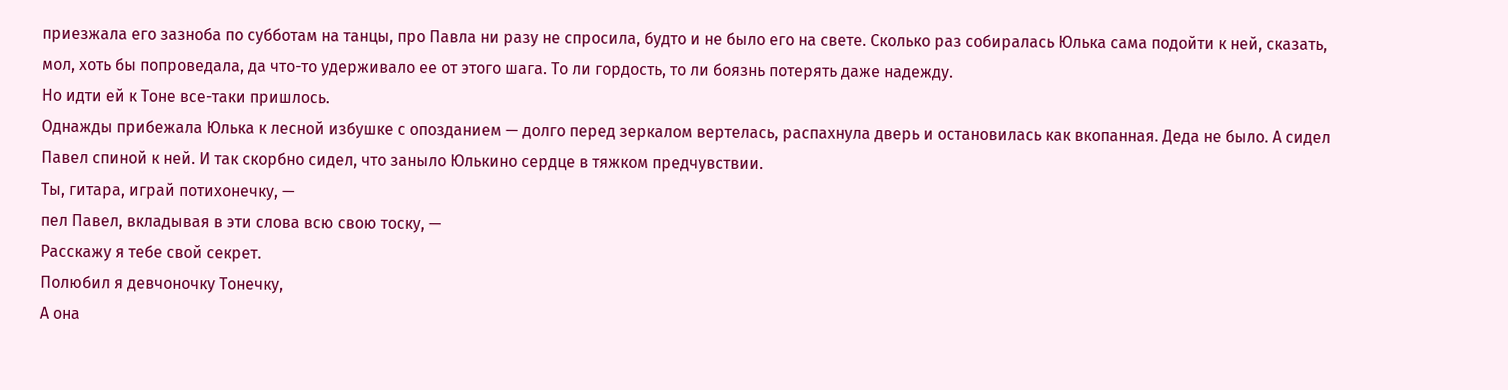приезжала его зазноба по субботам на танцы, про Павла ни разу не спросила, будто и не было его на свете. Сколько раз собиралась Юлька сама подойти к ней, сказать, мол, хоть бы попроведала, да что-то удерживало ее от этого шага. То ли гордость, то ли боязнь потерять даже надежду.
Но идти ей к Тоне все-таки пришлось.
Однажды прибежала Юлька к лесной избушке с опозданием — долго перед зеркалом вертелась, распахнула дверь и остановилась как вкопанная. Деда не было. А сидел Павел спиной к ней. И так скорбно сидел, что заныло Юлькино сердце в тяжком предчувствии.
Ты, гитара, играй потихонечку, —
пел Павел, вкладывая в эти слова всю свою тоску, —
Расскажу я тебе свой секрет.
Полюбил я девчоночку Тонечку,
А она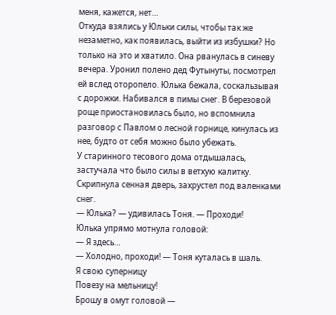меня, кажется, нет…
Откуда взялись у Юльки силы, чтобы так же незаметно, как появилась, выйти из избушки? Но только на это и хватило. Она рванулась в синеву вечера. Уронил полено дед Футынуты, посмотрел ей вслед оторопело. Юлька бежала, соскальзывая с дорожки. Набивался в пимы снег. В березовой роще приостановилась было, но вспомнила разговор с Павлом о лесной горнице, кинулась из нее, будто от себя можно было убежать.
У старинного тесового дома отдышалась, застучала что было силы в ветхую калитку. Скрипнула сенная дверь, захрустел под валенками снег.
— Юлька? — удивилась Тоня. — Проходи!
Юлька упрямо мотнула головой:
— Я здесь…
— Холодно, проходи! — Тоня куталась в шаль.
Я свою суперницу
Повезу на мельницу!
Брошу в омут головой —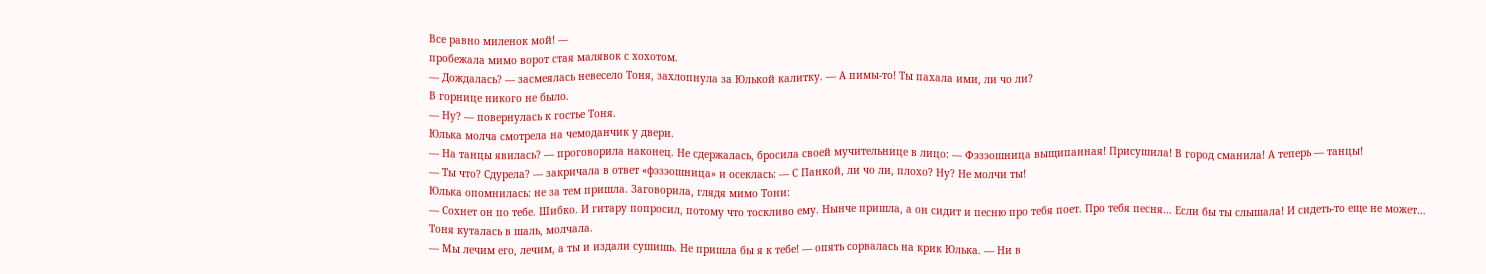Все равно миленок мой! —
пробежала мимо ворот стая малявок с хохотом.
— Дождалась? — засмеялась невесело Тоня, захлопнула за Юлькой калитку. — А пимы-то! Ты пахала ими, ли чо ли?
В горнице никого не было.
— Ну? — повернулась к гостье Тоня.
Юлька молча смотрела на чемоданчик у двери.
— На танцы явилась? — проговорила наконец. Не сдержалась, бросила своей мучительнице в лицо: — Фэзэошница выщипанная! Присушила! В город сманила! А теперь — танцы!
— Ты что? Сдурела? — закричала в ответ «фэзэошница» и осеклась: — С Панкой, ли чо ли, плохо? Ну? Не молчи ты!
Юлька опомнилась: не за тем пришла. Заговорила, глядя мимо Тони:
— Сохнет он по тебе. Шибко. И гитару попросил, потому что тоскливо ему. Нынче пришла, а он сидит и песню про тебя поет. Про тебя песня… Если бы ты слышала! И сидеть-то еще не может…
Тоня куталась в шаль, молчала.
— Мы лечим его, лечим, а ты и издали сушишь. Не пришла бы я к тебе! — опять сорвалась на крик Юлька. — Ни в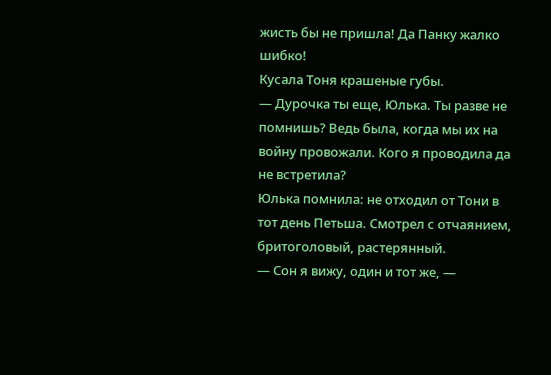жисть бы не пришла! Да Панку жалко шибко!
Кусала Тоня крашеные губы.
— Дурочка ты еще, Юлька. Ты разве не помнишь? Ведь была, когда мы их на войну провожали. Кого я проводила да не встретила?
Юлька помнила: не отходил от Тони в тот день Петьша. Смотрел с отчаянием, бритоголовый, растерянный.
— Сон я вижу, один и тот же, —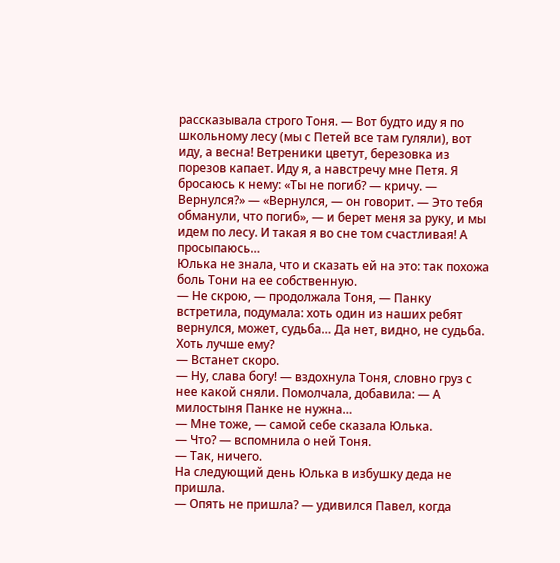рассказывала строго Тоня. — Вот будто иду я по школьному лесу (мы с Петей все там гуляли), вот иду, а весна! Ветреники цветут, березовка из порезов капает. Иду я, а навстречу мне Петя. Я бросаюсь к нему: «Ты не погиб? — кричу. — Вернулся?» — «Вернулся, — он говорит. — Это тебя обманули, что погиб», — и берет меня за руку, и мы идем по лесу. И такая я во сне том счастливая! А просыпаюсь…
Юлька не знала, что и сказать ей на это: так похожа боль Тони на ее собственную.
— Не скрою, — продолжала Тоня, — Панку встретила, подумала: хоть один из наших ребят вернулся, может, судьба… Да нет, видно, не судьба. Хоть лучше ему?
— Встанет скоро.
— Ну, слава богу! — вздохнула Тоня, словно груз с нее какой сняли. Помолчала, добавила: — А милостыня Панке не нужна…
— Мне тоже, — самой себе сказала Юлька.
— Что? — вспомнила о ней Тоня.
— Так, ничего.
На следующий день Юлька в избушку деда не пришла.
— Опять не пришла? — удивился Павел, когда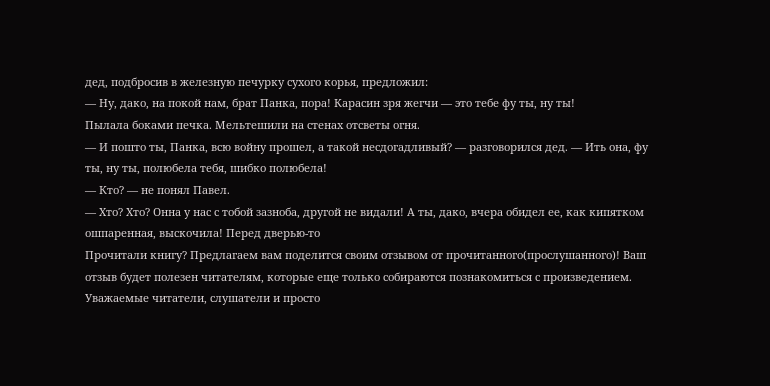дед, подбросив в железную печурку сухого корья, предложил:
— Ну, дако, на покой нам, брат Панка, пора! Карасин зря жегчи — это тебе фу ты, ну ты!
Пылала боками печка. Мельтешили на стенах отсветы огня.
— И пошто ты, Панка, всю войну прошел, а такой несдогадливый? — разговорился дед. — Ить она, фу ты, ну ты, полюбела тебя, шибко полюбела!
— Кто? — не понял Павел.
— Хто? Хто? Онна у нас с тобой зазноба, другой не видали! А ты, дако, вчера обидел ее, как кипятком ошпаренная, выскочила! Перед дверью-то
Прочитали книгу? Предлагаем вам поделится своим отзывом от прочитанного(прослушанного)! Ваш отзыв будет полезен читателям, которые еще только собираются познакомиться с произведением.
Уважаемые читатели, слушатели и просто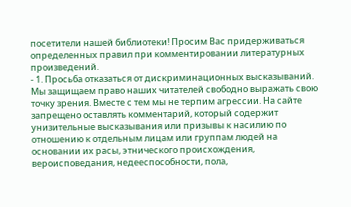посетители нашей библиотеки! Просим Вас придерживаться определенных правил при комментировании литературных произведений.
- 1. Просьба отказаться от дискриминационных высказываний. Мы защищаем право наших читателей свободно выражать свою точку зрения. Вместе с тем мы не терпим агрессии. На сайте запрещено оставлять комментарий, который содержит унизительные высказывания или призывы к насилию по отношению к отдельным лицам или группам людей на основании их расы, этнического происхождения, вероисповедания, недееспособности, пола,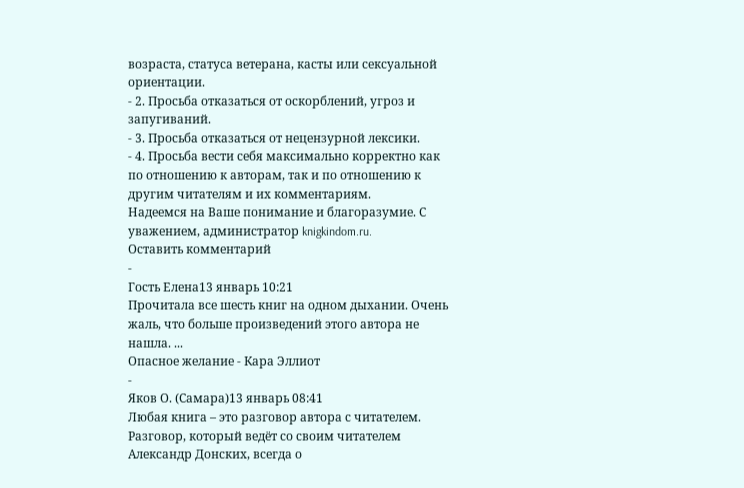возраста, статуса ветерана, касты или сексуальной ориентации.
- 2. Просьба отказаться от оскорблений, угроз и запугиваний.
- 3. Просьба отказаться от нецензурной лексики.
- 4. Просьба вести себя максимально корректно как по отношению к авторам, так и по отношению к другим читателям и их комментариям.
Надеемся на Ваше понимание и благоразумие. С уважением, администратор knigkindom.ru.
Оставить комментарий
-
Гость Елена13 январь 10:21
Прочитала все шесть книг на одном дыхании. Очень жаль, что больше произведений этого автора не нашла. ...
Опасное желание - Кара Эллиот
-
Яков О. (Самара)13 январь 08:41
Любая книга – это разговор автора с читателем. Разговор, который ведёт со своим читателем Александр Донских, всегда о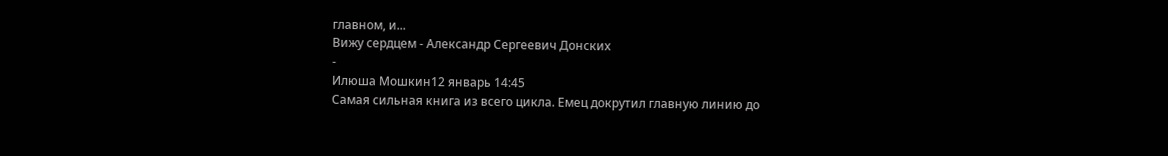главном, и...
Вижу сердцем - Александр Сергеевич Донских
-
Илюша Мошкин12 январь 14:45
Самая сильная книга из всего цикла. Емец докрутил главную линию до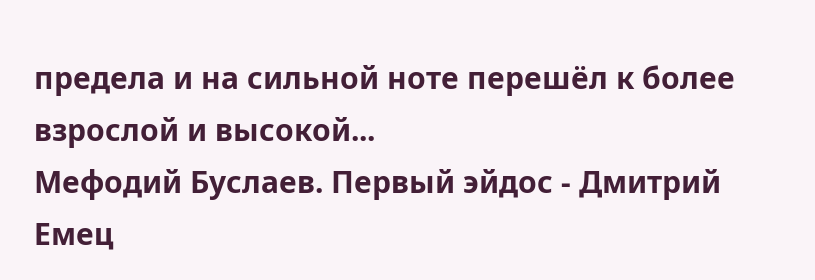предела и на сильной ноте перешёл к более взрослой и высокой...
Мефодий Буслаев. Первый эйдос - Дмитрий Емец